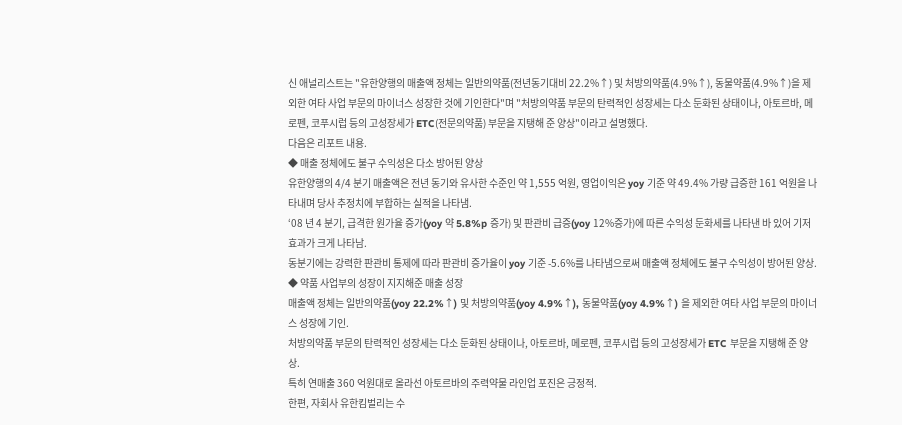신 애널리스트는 "유한양행의 매출액 정체는 일반의약품(전년동기대비 22.2%↑) 및 처방의약품(4.9%↑), 동물약품(4.9%↑)을 제외한 여타 사업 부문의 마이너스 성장한 것에 기인한다"며 "처방의약품 부문의 탄력적인 성장세는 다소 둔화된 상태이나, 아토르바, 메로펜, 코푸시럽 등의 고성장세가 ETC(전문의약품) 부문을 지탱해 준 양상"이라고 설명했다.
다음은 리포트 내용.
◆ 매출 정체에도 불구 수익성은 다소 방어된 양상
유한양행의 4/4 분기 매출액은 전년 동기와 유사한 수준인 약 1,555 억원, 영업이익은 yoy 기준 약 49.4% 가량 급증한 161 억원을 나타내며 당사 추정치에 부합하는 실적을 나타냄.
‘08 년 4 분기, 급격한 원가율 증가(yoy 약 5.8%p 증가) 및 판관비 급증(yoy 12%증가)에 따른 수익성 둔화세를 나타낸 바 있어 기저효과가 크게 나타남.
동분기에는 강력한 판관비 통제에 따라 판관비 증가율이 yoy 기준 -5.6%를 나타냄으로써 매출액 정체에도 불구 수익성이 방어된 양상.
◆ 약품 사업부의 성장이 지지해준 매출 성장
매출액 정체는 일반의약품(yoy 22.2%↑) 및 처방의약품(yoy 4.9%↑), 동물약품(yoy 4.9%↑) 을 제외한 여타 사업 부문의 마이너스 성장에 기인.
처방의약품 부문의 탄력적인 성장세는 다소 둔화된 상태이나, 아토르바, 메로펜, 코푸시럽 등의 고성장세가 ETC 부문을 지탱해 준 양상.
특히 연매출 360 억원대로 올라선 아토르바의 주력약물 라인업 포진은 긍정적.
한편, 자회사 유한킴벌리는 수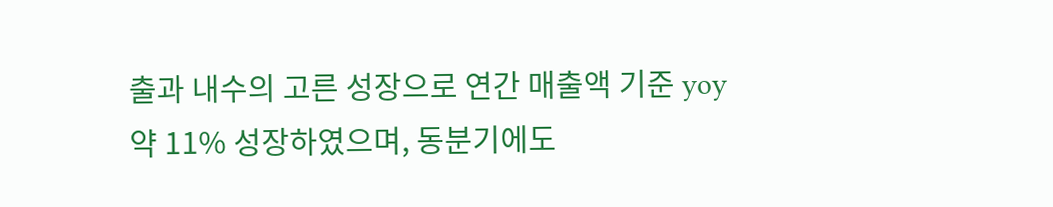출과 내수의 고른 성장으로 연간 매출액 기준 yoy 약 11% 성장하였으며, 동분기에도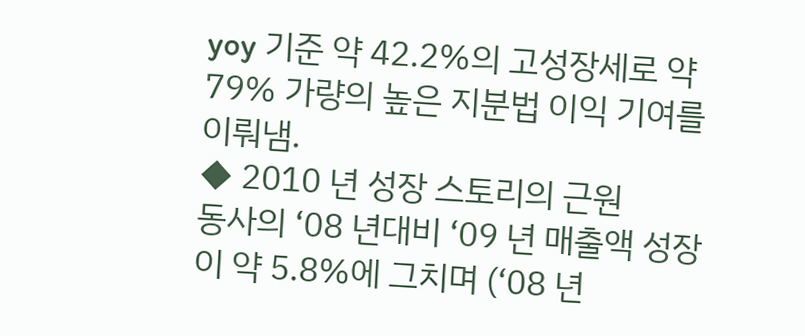yoy 기준 약 42.2%의 고성장세로 약 79% 가량의 높은 지분법 이익 기여를 이뤄냄.
◆ 2010 년 성장 스토리의 근원
동사의 ‘08 년대비 ‘09 년 매출액 성장이 약 5.8%에 그치며 (‘08 년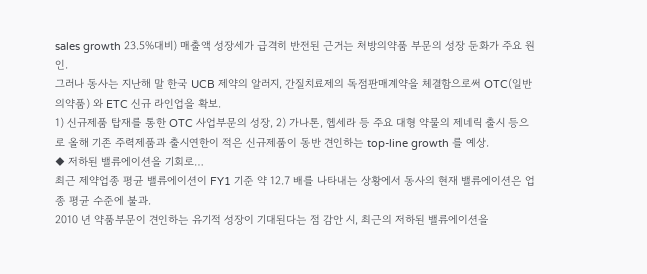sales growth 23.5%대비) 매출액 성장세가 급격히 반전된 근거는 처방의약품 부문의 성장 둔화가 주요 원인.
그러나 동사는 지난해 말 한국 UCB 제약의 알러지, 간질치료제의 독점판매계약을 체결함으로써 OTC(일반의약품) 와 ETC 신규 라인업을 확보.
1) 신규제품 탑재를 통한 OTC 사업부문의 성장, 2) 가나톤, 헵세라 등 주요 대형 약물의 제네릭 출시 등으로 올해 기존 주력제품과 출시연한이 적은 신규제품이 동반 견인하는 top-line growth 를 예상.
◆ 저하된 밸류에이션을 기회로…
최근 제약업종 평균 밸류에이션이 FY1 기준 약 12.7 배를 나타내는 상황에서 동사의 현재 밸류에이션은 업종 평균 수준에 불과.
2010 년 약품부문이 견인하는 유기적 성장이 기대된다는 점 감안 시, 최근의 저하된 밸류에이션을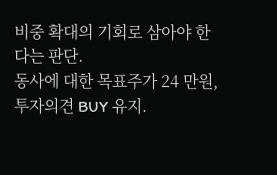비중 확대의 기회로 삼아야 한다는 판단.
동사에 대한 목표주가 24 만원, 투자의견 BUY 유지.